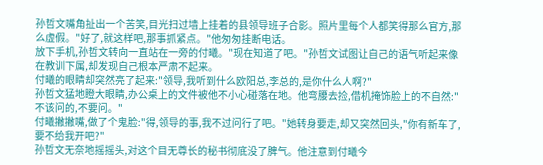孙哲文嘴角扯出一个苦笑,目光扫过墙上挂着的县领导班子合影。照片里每个人都笑得那么官方,那么虚假。"好了,就这样吧,那事抓紧点。"他匆匆挂断电话。
放下手机,孙哲文转向一直站在一旁的付曦。"现在知道了吧。"孙哲文试图让自己的语气听起来像在教训下属,却发现自己根本严肃不起来。
付曦的眼睛却突然亮了起来:"领导,我听到什么欧阳总,李总的,是你什么人啊?"
孙哲文猛地瞪大眼睛,办公桌上的文件被他不小心碰落在地。他弯腰去捡,借机掩饰脸上的不自然:"不该问的,不要问。"
付曦撇撇嘴,做了个鬼脸:"得,领导的事,我不过问行了吧。"她转身要走,却又突然回头,"你有新车了,要不给我开吧?"
孙哲文无奈地摇摇头,对这个目无尊长的秘书彻底没了脾气。他注意到付曦今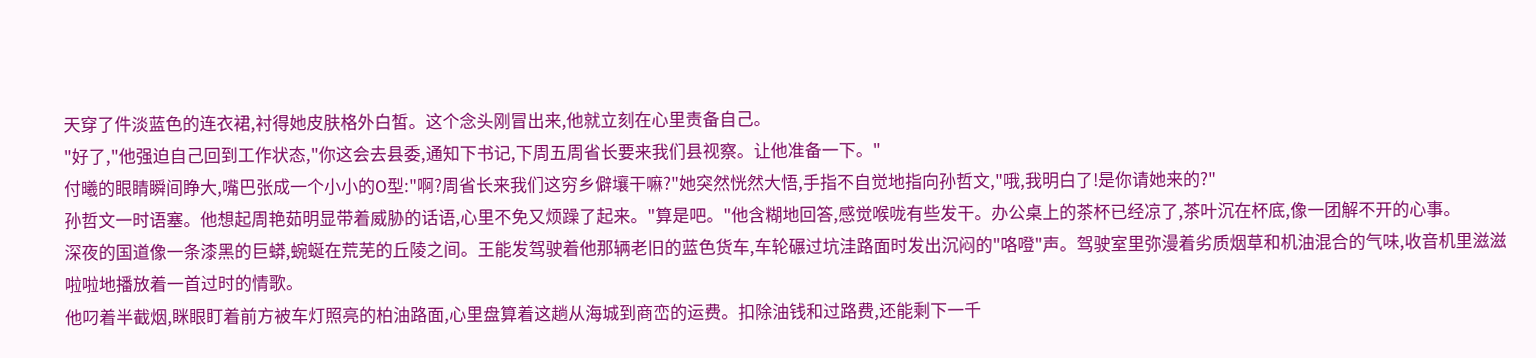天穿了件淡蓝色的连衣裙,衬得她皮肤格外白皙。这个念头刚冒出来,他就立刻在心里责备自己。
"好了,"他强迫自己回到工作状态,"你这会去县委,通知下书记,下周五周省长要来我们县视察。让他准备一下。"
付曦的眼睛瞬间睁大,嘴巴张成一个小小的O型:"啊?周省长来我们这穷乡僻壤干嘛?"她突然恍然大悟,手指不自觉地指向孙哲文,"哦,我明白了!是你请她来的?"
孙哲文一时语塞。他想起周艳茹明显带着威胁的话语,心里不免又烦躁了起来。"算是吧。"他含糊地回答,感觉喉咙有些发干。办公桌上的茶杯已经凉了,茶叶沉在杯底,像一团解不开的心事。
深夜的国道像一条漆黑的巨蟒,蜿蜒在荒芜的丘陵之间。王能发驾驶着他那辆老旧的蓝色货车,车轮碾过坑洼路面时发出沉闷的"咯噔"声。驾驶室里弥漫着劣质烟草和机油混合的气味,收音机里滋滋啦啦地播放着一首过时的情歌。
他叼着半截烟,眯眼盯着前方被车灯照亮的柏油路面,心里盘算着这趟从海城到商峦的运费。扣除油钱和过路费,还能剩下一千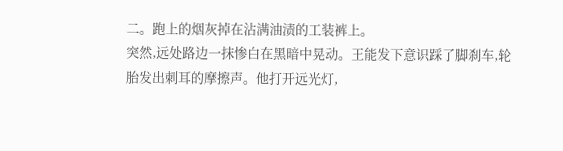二。跑上的烟灰掉在沾满油渍的工装裤上。
突然,远处路边一抹惨白在黑暗中晃动。王能发下意识踩了脚刹车,轮胎发出刺耳的摩擦声。他打开远光灯,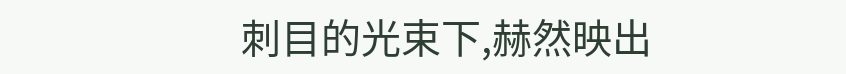刺目的光束下,赫然映出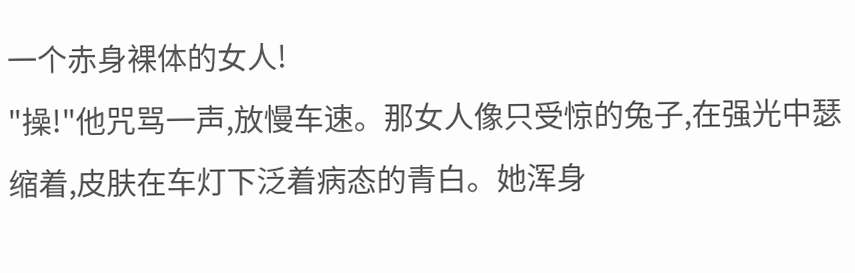一个赤身裸体的女人!
"操!"他咒骂一声,放慢车速。那女人像只受惊的兔子,在强光中瑟缩着,皮肤在车灯下泛着病态的青白。她浑身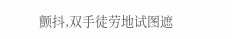颤抖,双手徒劳地试图遮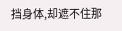挡身体,却遮不住那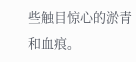些触目惊心的淤青和血痕。